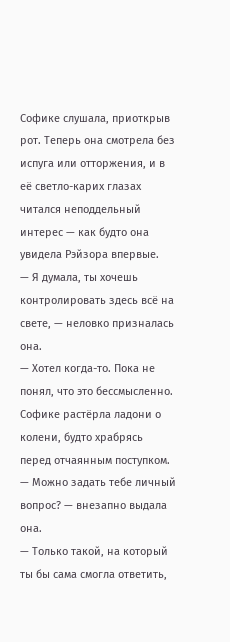Софике слушала, приоткрыв рот. Теперь она смотрела без испуга или отторжения, и в её светло-карих глазах читался неподдельный интерес — как будто она увидела Рэйзора впервые.
— Я думала, ты хочешь контролировать здесь всё на свете, — неловко призналась она.
— Хотел когда-то. Пока не понял, что это бессмысленно.
Софике растёрла ладони о колени, будто храбрясь перед отчаянным поступком.
— Можно задать тебе личный вопрос? — внезапно выдала она.
— Только такой, на который ты бы сама смогла ответить,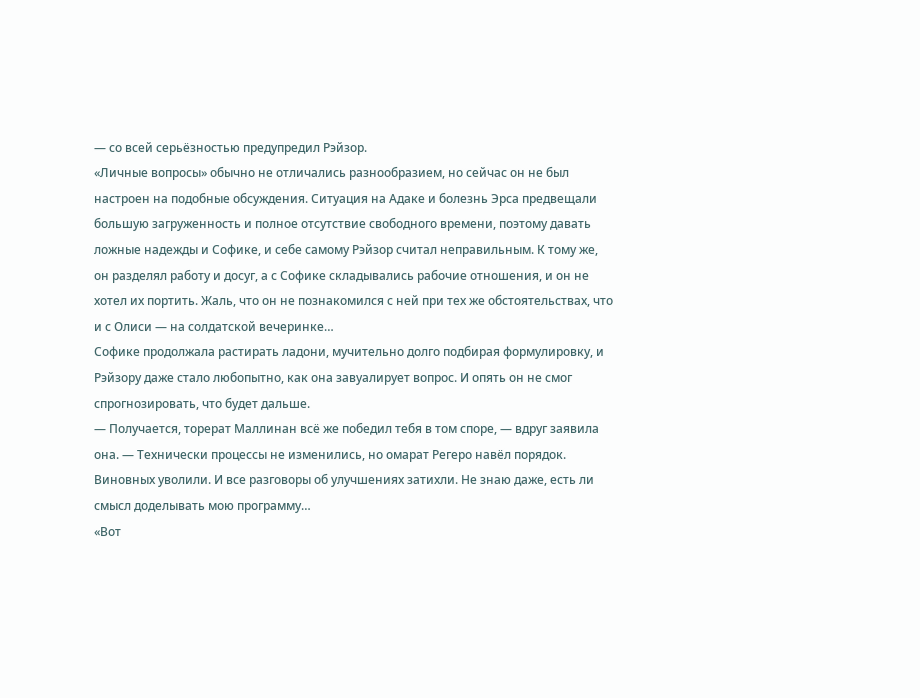— со всей серьёзностью предупредил Рэйзор.
«Личные вопросы» обычно не отличались разнообразием, но сейчас он не был настроен на подобные обсуждения. Ситуация на Адаке и болезнь Эрса предвещали большую загруженность и полное отсутствие свободного времени, поэтому давать ложные надежды и Софике, и себе самому Рэйзор считал неправильным. К тому же, он разделял работу и досуг, а с Софике складывались рабочие отношения, и он не хотел их портить. Жаль, что он не познакомился с ней при тех же обстоятельствах, что и с Олиси — на солдатской вечеринке…
Софике продолжала растирать ладони, мучительно долго подбирая формулировку, и Рэйзору даже стало любопытно, как она завуалирует вопрос. И опять он не смог спрогнозировать, что будет дальше.
— Получается, торерат Маллинан всё же победил тебя в том споре, — вдруг заявила она. — Технически процессы не изменились, но омарат Регеро навёл порядок. Виновных уволили. И все разговоры об улучшениях затихли. Не знаю даже, есть ли смысл доделывать мою программу…
«Вот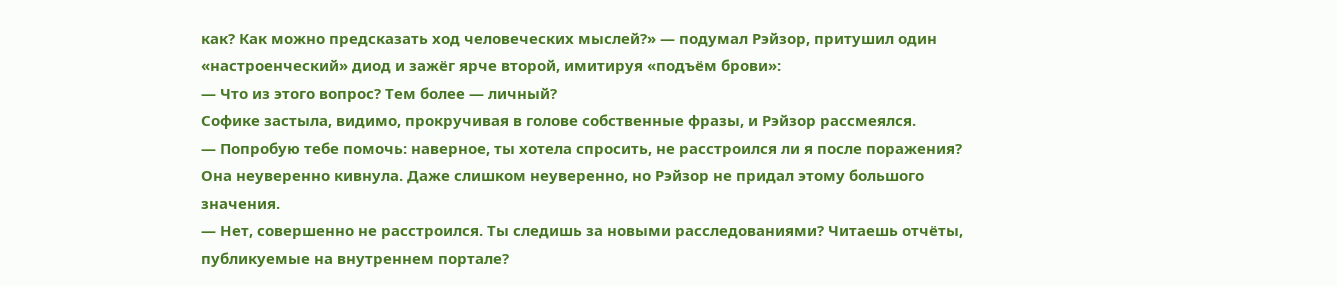как? Как можно предсказать ход человеческих мыслей?» — подумал Рэйзор, притушил один «настроенческий» диод и зажёг ярче второй, имитируя «подъём брови»:
— Что из этого вопрос? Тем более — личный?
Софике застыла, видимо, прокручивая в голове собственные фразы, и Рэйзор рассмеялся.
— Попробую тебе помочь: наверное, ты хотела спросить, не расстроился ли я после поражения?
Она неуверенно кивнула. Даже слишком неуверенно, но Рэйзор не придал этому большого значения.
— Нет, совершенно не расстроился. Ты следишь за новыми расследованиями? Читаешь отчёты, публикуемые на внутреннем портале?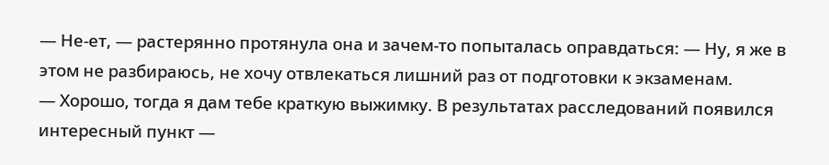— Не-ет, — растерянно протянула она и зачем-то попыталась оправдаться: — Ну, я же в этом не разбираюсь, не хочу отвлекаться лишний раз от подготовки к экзаменам.
— Хорошо, тогда я дам тебе краткую выжимку. В результатах расследований появился интересный пункт —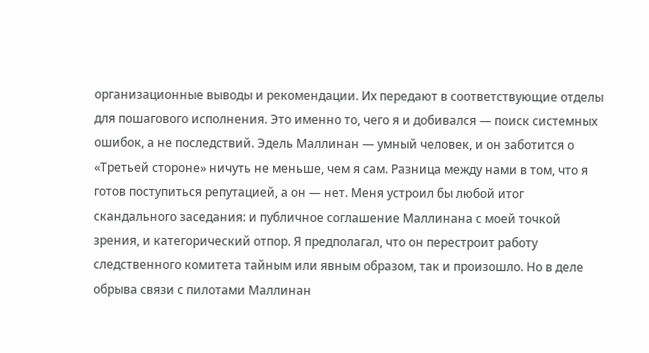организационные выводы и рекомендации. Их передают в соответствующие отделы для пошагового исполнения. Это именно то, чего я и добивался — поиск системных ошибок, а не последствий. Эдель Маллинан — умный человек, и он заботится о «Третьей стороне» ничуть не меньше, чем я сам. Разница между нами в том, что я готов поступиться репутацией, а он — нет. Меня устроил бы любой итог скандального заседания: и публичное соглашение Маллинана с моей точкой зрения, и категорический отпор. Я предполагал, что он перестроит работу следственного комитета тайным или явным образом, так и произошло. Но в деле обрыва связи с пилотами Маллинан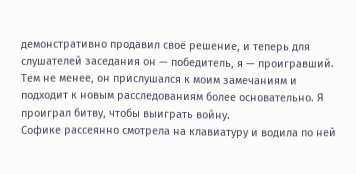демонстративно продавил своё решение, и теперь для слушателей заседания он — победитель, я — проигравший. Тем не менее, он прислушался к моим замечаниям и подходит к новым расследованиям более основательно. Я проиграл битву, чтобы выиграть войну.
Софике рассеянно смотрела на клавиатуру и водила по ней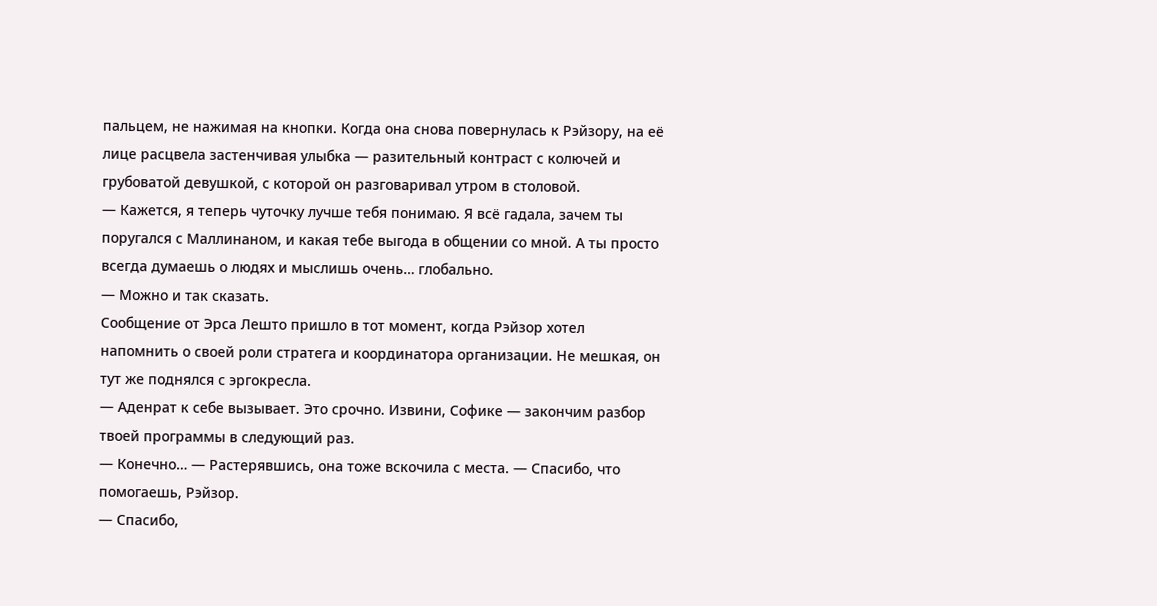пальцем, не нажимая на кнопки. Когда она снова повернулась к Рэйзору, на её лице расцвела застенчивая улыбка — разительный контраст с колючей и грубоватой девушкой, с которой он разговаривал утром в столовой.
— Кажется, я теперь чуточку лучше тебя понимаю. Я всё гадала, зачем ты поругался с Маллинаном, и какая тебе выгода в общении со мной. А ты просто всегда думаешь о людях и мыслишь очень… глобально.
— Можно и так сказать.
Сообщение от Эрса Лешто пришло в тот момент, когда Рэйзор хотел напомнить о своей роли стратега и координатора организации. Не мешкая, он тут же поднялся с эргокресла.
— Аденрат к себе вызывает. Это срочно. Извини, Софике — закончим разбор твоей программы в следующий раз.
— Конечно… — Растерявшись, она тоже вскочила с места. — Спасибо, что помогаешь, Рэйзор.
— Спасибо,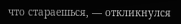что стараешься, — откликнулся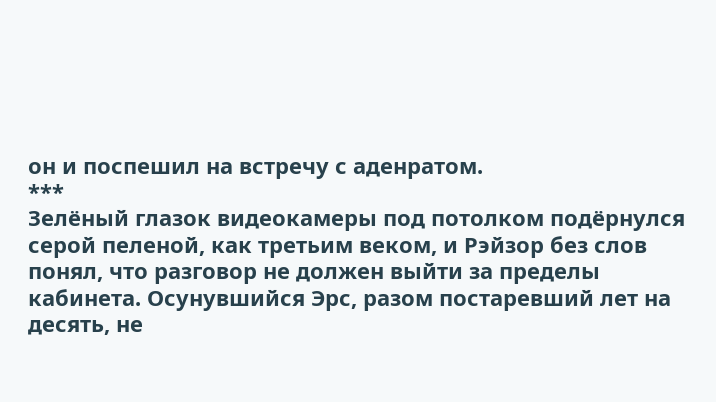он и поспешил на встречу с аденратом.
***
Зелёный глазок видеокамеры под потолком подёрнулся серой пеленой, как третьим веком, и Рэйзор без слов понял, что разговор не должен выйти за пределы кабинета. Осунувшийся Эрс, разом постаревший лет на десять, не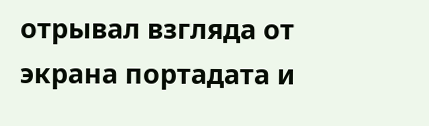отрывал взгляда от экрана портадата и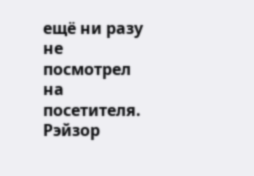ещё ни разу не посмотрел на посетителя. Рэйзор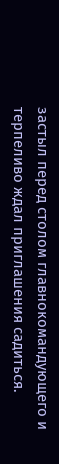застыл перед столом главнокомандующего и терпеливо ждал приглашения садиться.